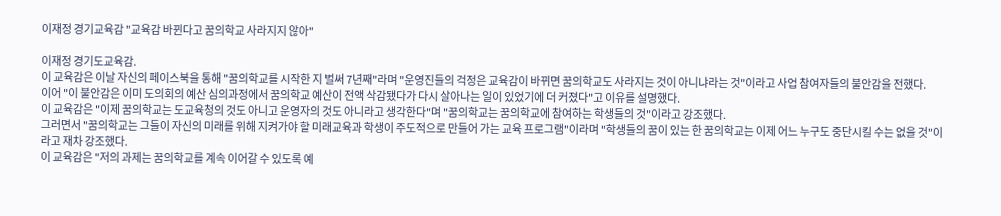이재정 경기교육감 "교육감 바뀐다고 꿈의학교 사라지지 않아"

이재정 경기도교육감.
이 교육감은 이날 자신의 페이스북을 통해 "꿈의학교를 시작한 지 벌써 7년째"라며 "운영진들의 걱정은 교육감이 바뀌면 꿈의학교도 사라지는 것이 아니냐라는 것"이라고 사업 참여자들의 불안감을 전했다.
이어 "이 불안감은 이미 도의회의 예산 심의과정에서 꿈의학교 예산이 전액 삭감됐다가 다시 살아나는 일이 있었기에 더 커졌다"고 이유를 설명했다.
이 교육감은 "이제 꿈의학교는 도교육청의 것도 아니고 운영자의 것도 아니라고 생각한다"며 "꿈의학교는 꿈의학교에 참여하는 학생들의 것"이라고 강조했다.
그러면서 "꿈의학교는 그들이 자신의 미래를 위해 지켜가야 할 미래교육과 학생이 주도적으로 만들어 가는 교육 프로그램"이라며 "학생들의 꿈이 있는 한 꿈의학교는 이제 어느 누구도 중단시킬 수는 없을 것"이라고 재차 강조했다.
이 교육감은 "저의 과제는 꿈의학교를 계속 이어갈 수 있도록 예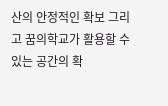산의 안정적인 확보 그리고 꿈의학교가 활용할 수 있는 공간의 확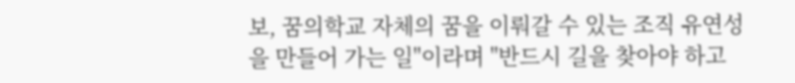보, 꿈의학교 자체의 꿈을 이뤄갈 수 있는 조직 유연성을 만들어 가는 일"이라며 "반드시 길을 찾아야 하고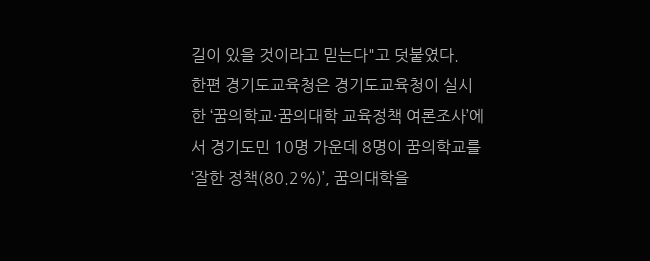길이 있을 것이라고 믿는다"고 덧붙였다.
한편 경기도교육청은 경기도교육청이 실시한 ‘꿈의학교·꿈의대학 교육정책 여론조사’에서 경기도민 10명 가운데 8명이 꿈의학교를 ‘잘한 정책(80.2%)’, 꿈의대학을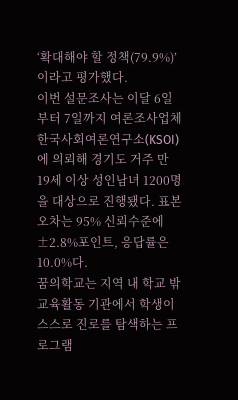‘확대해야 할 정책(79.9%)’이라고 평가했다.
이번 설문조사는 이달 6일부터 7일까지 여론조사업체 한국사회여론연구소(KSOI)에 의뢰해 경기도 거주 만 19세 이상 성인남녀 1200명을 대상으로 진행됐다. 표본오차는 95% 신뢰수준에 ±2.8%포인트, 응답률은 10.0%다.
꿈의학교는 지역 내 학교 밖 교육활동 기관에서 학생이 스스로 진로를 탐색하는 프로그램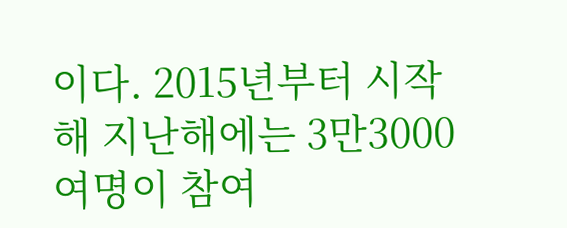이다. 2015년부터 시작해 지난해에는 3만3000여명이 참여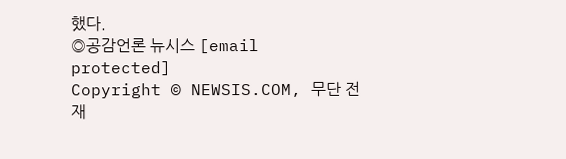했다.
◎공감언론 뉴시스 [email protected]
Copyright © NEWSIS.COM, 무단 전재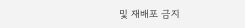및 재배포 금지